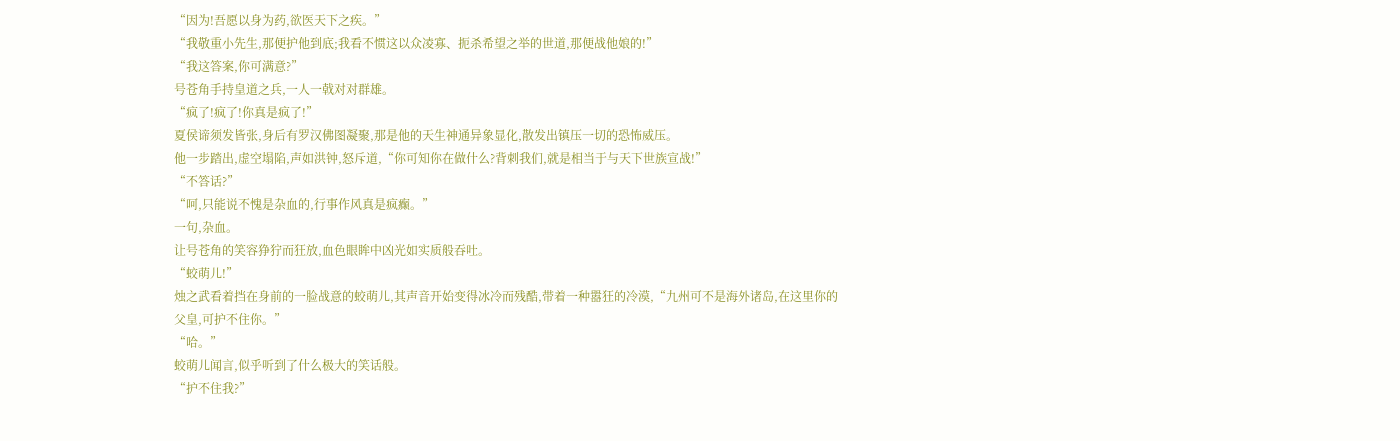“因为!吾愿以身为药,欲医天下之疾。”
“我敬重小先生,那便护他到底;我看不惯这以众凌寡、扼杀希望之举的世道,那便战他娘的!”
“我这答案,你可满意?”
号苍角手持皇道之兵,一人一戟对对群雄。
“疯了!疯了!你真是疯了!”
夏侯谛须发皆张,身后有罗汉佛图凝聚,那是他的天生神通异象显化,散发出镇压一切的恐怖威压。
他一步踏出,虚空塌陷,声如洪钟,怒斥道,“你可知你在做什么?背刺我们,就是相当于与天下世族宣战!”
“不答话?”
“呵,只能说不愧是杂血的,行事作风真是疯癫。”
一句,杂血。
让号苍角的笑容狰狞而狂放,血色眼眸中凶光如实质般吞吐。
“蛟萌儿!”
烛之武看着挡在身前的一脸战意的蛟萌儿,其声音开始变得冰冷而残酷,带着一种嚣狂的冷漠,“九州可不是海外诸岛,在这里你的父皇,可护不住你。”
“哈。”
蛟萌儿闻言,似乎听到了什么极大的笑话般。
“护不住我?”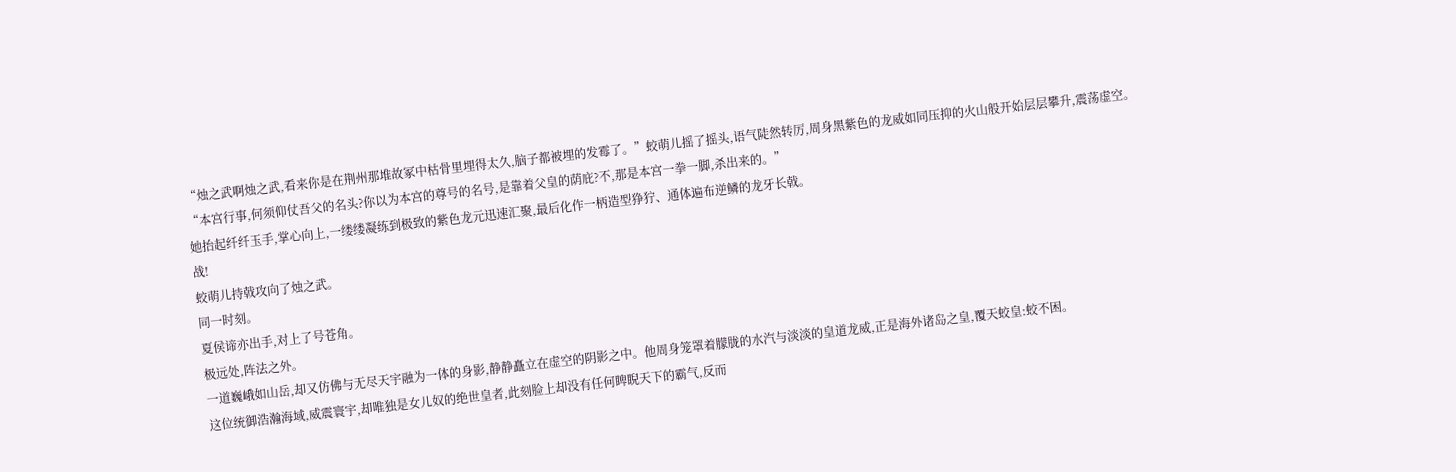“烛之武啊烛之武,看来你是在荆州那堆故冢中枯骨里埋得太久,脑子都被埋的发霉了。”蛟萌儿摇了摇头,语气陡然转厉,周身黑紫色的龙威如同压抑的火山般开始层层攀升,震荡虚空。
“本宫行事,何须仰仗吾父的名头?你以为本宫的尊号的名号,是靠着父皇的荫庇?不,那是本宫一拳一脚,杀出来的。”
她抬起纤纤玉手,掌心向上,一缕缕凝练到极致的紫色龙元迅速汇聚,最后化作一柄造型狰狞、通体遍布逆鳞的龙牙长戟。
战!
蛟萌儿持戟攻向了烛之武。
同一时刻。
夏侯谛亦出手,对上了号苍角。
极远处,阵法之外。
一道巍峨如山岳,却又仿佛与无尽天宇融为一体的身影,静静矗立在虚空的阴影之中。他周身笼罩着朦胧的水汽与淡淡的皇道龙威,正是海外诸岛之皇,覆天蛟皇:蛟不困。
这位统御浩瀚海域,威震寰宇,却唯独是女儿奴的绝世皇者,此刻脸上却没有任何睥睨天下的霸气,反而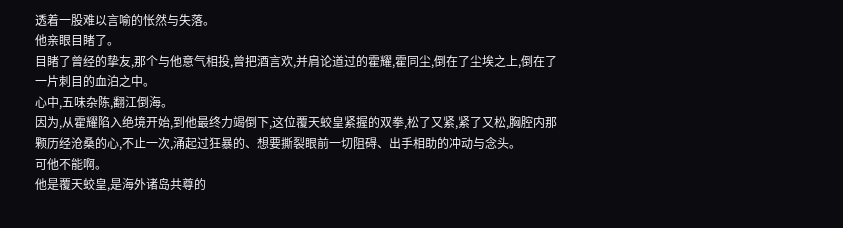透着一股难以言喻的怅然与失落。
他亲眼目睹了。
目睹了曾经的挚友,那个与他意气相投,曾把酒言欢,并肩论道过的霍耀,霍同尘,倒在了尘埃之上,倒在了一片刺目的血泊之中。
心中,五味杂陈,翻江倒海。
因为,从霍耀陷入绝境开始,到他最终力竭倒下,这位覆天蛟皇紧握的双拳,松了又紧,紧了又松,胸腔内那颗历经沧桑的心,不止一次,涌起过狂暴的、想要撕裂眼前一切阻碍、出手相助的冲动与念头。
可他不能啊。
他是覆天蛟皇,是海外诸岛共尊的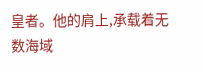皇者。他的肩上,承载着无数海域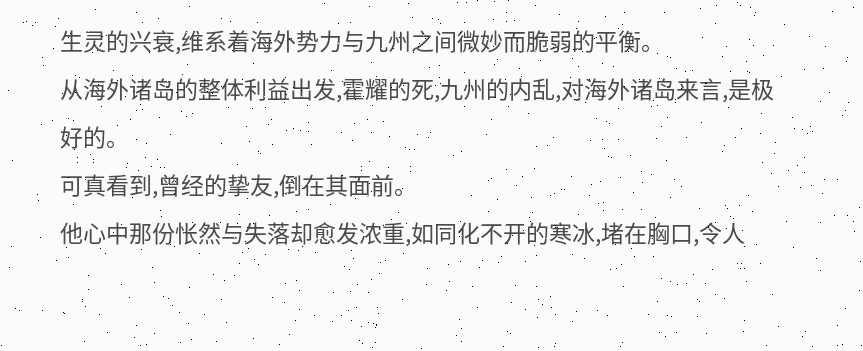生灵的兴衰,维系着海外势力与九州之间微妙而脆弱的平衡。
从海外诸岛的整体利益出发,霍耀的死,九州的内乱,对海外诸岛来言,是极好的。
可真看到,曾经的挚友,倒在其面前。
他心中那份怅然与失落却愈发浓重,如同化不开的寒冰,堵在胸口,令人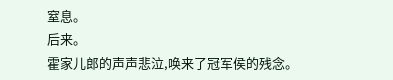窒息。
后来。
霍家儿郎的声声悲泣,唤来了冠军侯的残念。